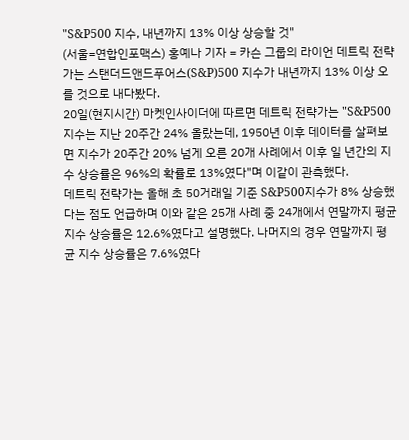"S&P500 지수, 내년까지 13% 이상 상승할 것"
(서울=연합인포맥스) 홍예나 기자 = 카슨 그룹의 라이언 데트릭 전략가는 스탠더드앤드푸어스(S&P)500 지수가 내년까지 13% 이상 오를 것으로 내다봤다.
20일(현지시간) 마켓인사이더에 따르면 데트릭 전략가는 "S&P500지수는 지난 20주간 24% 올랐는데, 1950년 이후 데이터를 살펴보면 지수가 20주간 20% 넘게 오른 20개 사례에서 이후 일 년간의 지수 상승률은 96%의 확률로 13%였다"며 이같이 관측했다.
데트릭 전략가는 올해 초 50거래일 기준 S&P500지수가 8% 상승했다는 점도 언급하며 이와 같은 25개 사례 중 24개에서 연말까지 평균 지수 상승률은 12.6%였다고 설명했다. 나머지의 경우 연말까지 평균 지수 상승률은 7.6%였다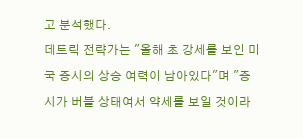고 분석했다.
데트릭 전략가는 "올해 초 강세를 보인 미국 증시의 상승 여력이 남아있다"며 "증시가 버블 상태여서 약세를 보일 것이라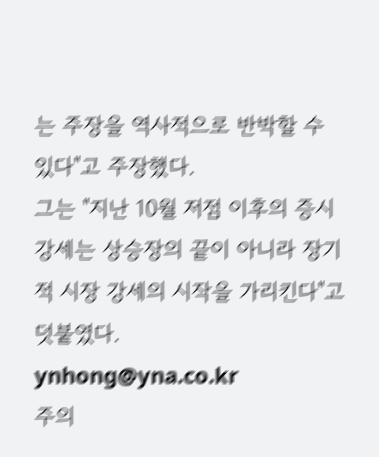는 주장을 역사적으로 반박할 수 있다"고 주장했다.
그는 "지난 10월 저점 이후의 증시 강세는 상승장의 끝이 아니라 장기적 시장 강세의 시작을 가리킨다"고 덧붙였다.
ynhong@yna.co.kr
주의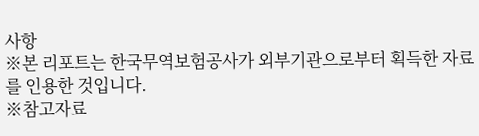사항
※본 리포트는 한국무역보험공사가 외부기관으로부터 획득한 자료를 인용한 것입니다.
※참고자료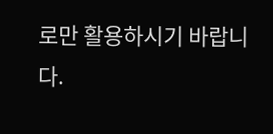로만 활용하시기 바랍니다.